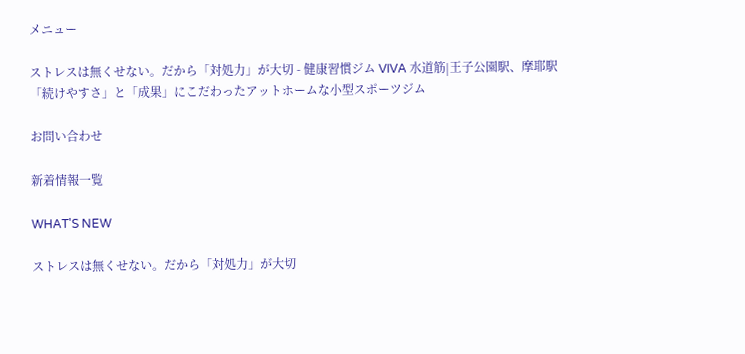メニュー

ストレスは無くせない。だから「対処力」が大切 - 健康習慣ジム VIVA 水道筋|王子公園駅、摩耶駅 「続けやすさ」と「成果」にこだわったアットホームな小型スポーツジム

お問い合わせ

新着情報一覧

WHAT'S NEW

ストレスは無くせない。だから「対処力」が大切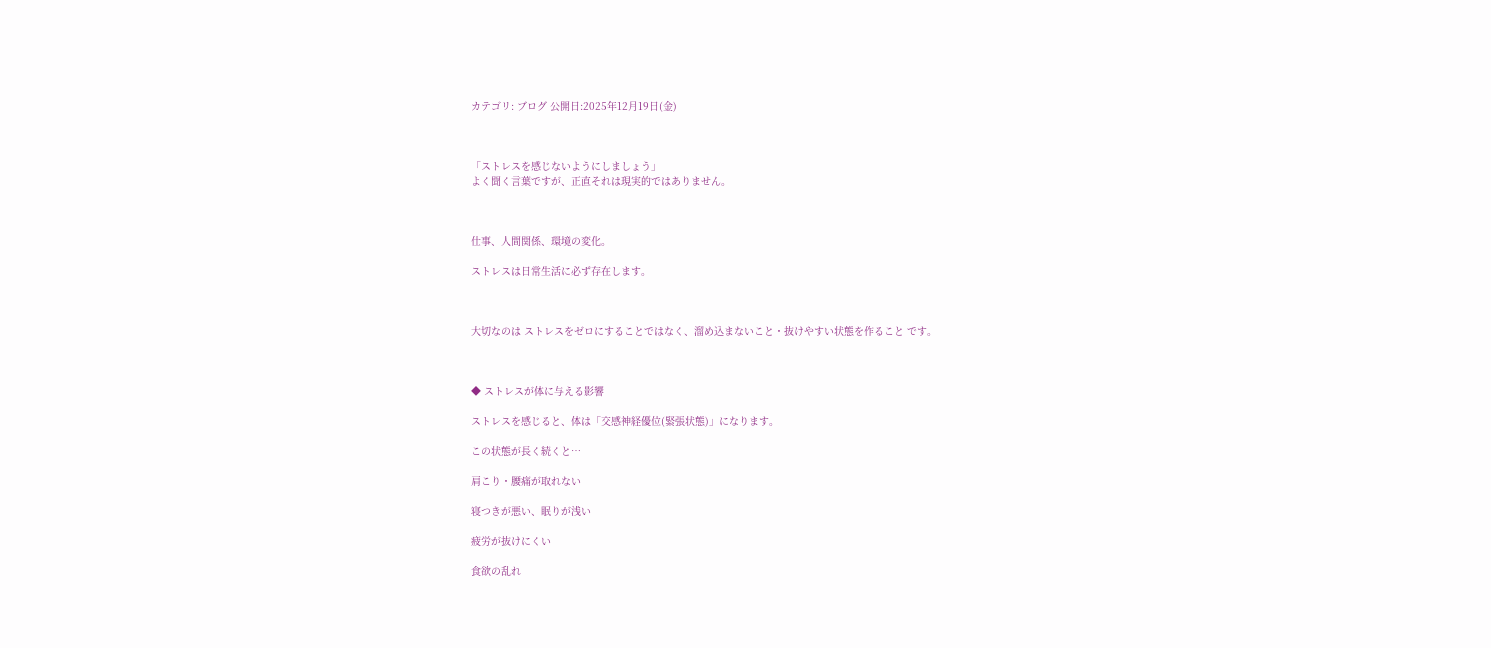カテゴリ: ブログ 公開日:2025年12月19日(金)



「ストレスを感じないようにしましょう」
よく聞く言葉ですが、正直それは現実的ではありません。



仕事、人間関係、環境の変化。

ストレスは日常生活に必ず存在します。



大切なのは ストレスをゼロにすることではなく、溜め込まないこと・抜けやすい状態を作ること です。



◆ ストレスが体に与える影響

ストレスを感じると、体は「交感神経優位(緊張状態)」になります。

この状態が長く続くと…

肩こり・腰痛が取れない

寝つきが悪い、眠りが浅い

疲労が抜けにくい

食欲の乱れ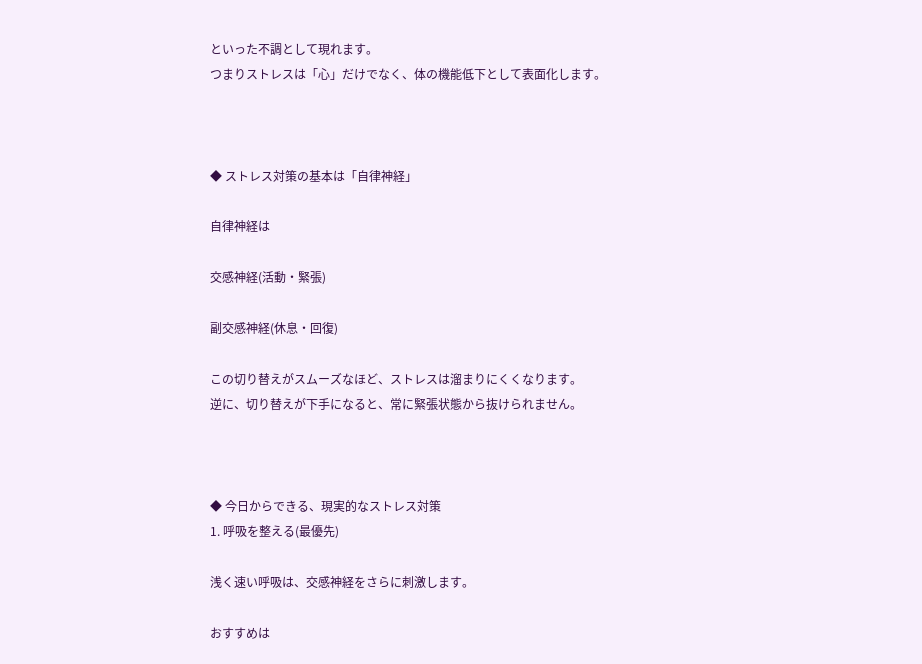といった不調として現れます。
つまりストレスは「心」だけでなく、体の機能低下として表面化します。



◆ ストレス対策の基本は「自律神経」

自律神経は

交感神経(活動・緊張)

副交感神経(休息・回復)

この切り替えがスムーズなほど、ストレスは溜まりにくくなります。
逆に、切り替えが下手になると、常に緊張状態から抜けられません。



◆ 今日からできる、現実的なストレス対策
1. 呼吸を整える(最優先)

浅く速い呼吸は、交感神経をさらに刺激します。

おすすめは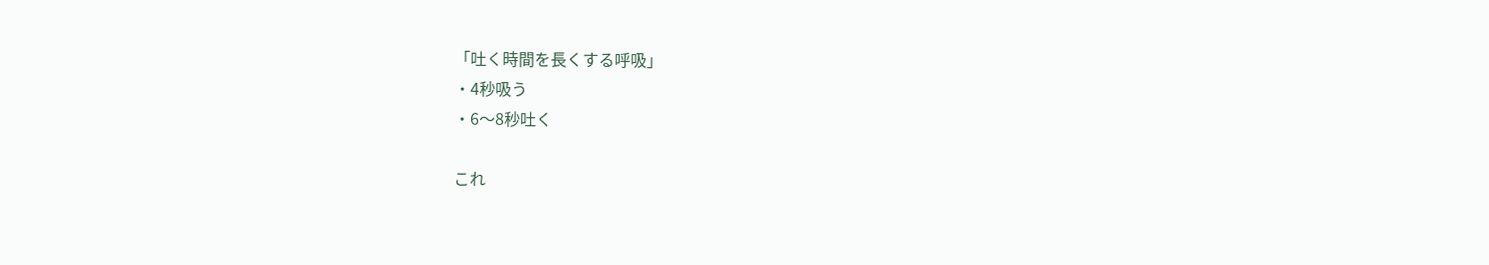「吐く時間を長くする呼吸」
・4秒吸う
・6〜8秒吐く

これ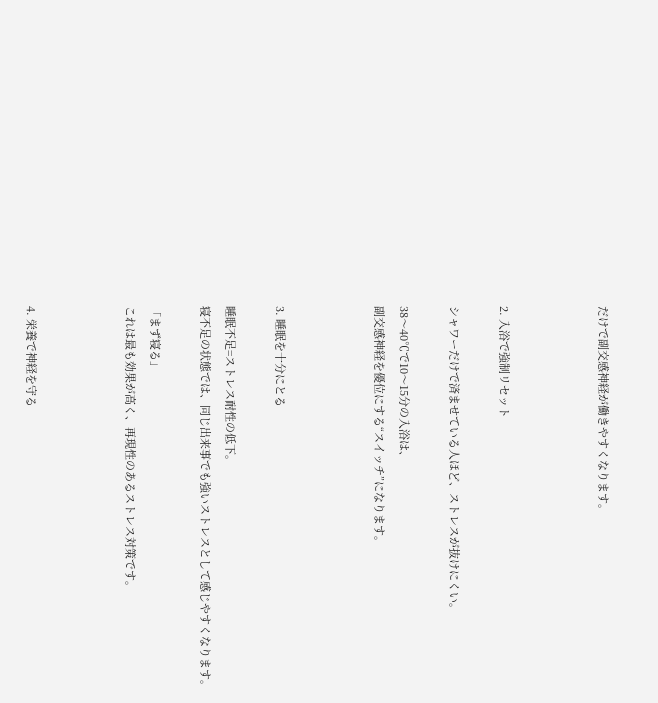だけで副交感神経が働きやすくなります。



2. 入浴で強制リセット

シャワーだけで済ませている人ほど、ストレスが抜けにくい。

38〜40℃で10〜15分の入浴は、
副交感神経を優位にする“スイッチ”になります。



3. 睡眠を十分にとる

睡眠不足=ストレス耐性の低下。
寝不足の状態では、同じ出来事でも強いストレスとして感じやすくなります。

「まず寝る」
これは最も効果が高く、再現性のあるストレス対策です。



4. 栄養で神経を守る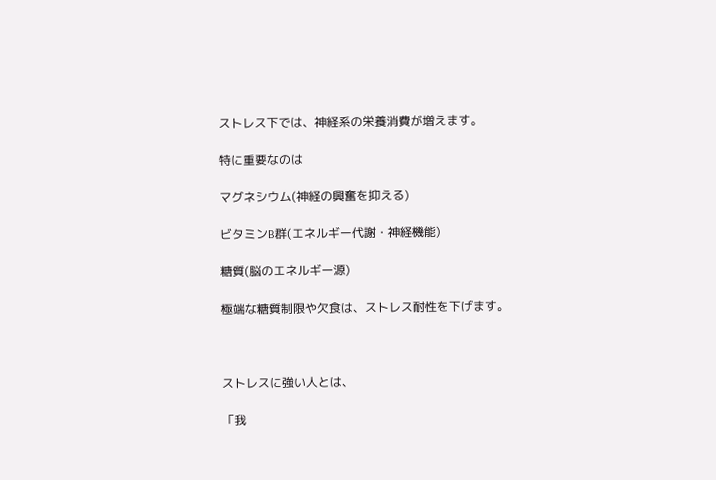ストレス下では、神経系の栄養消費が増えます。

特に重要なのは

マグネシウム(神経の興奮を抑える)

ビタミンB群(エネルギー代謝・神経機能)

糖質(脳のエネルギー源)

極端な糖質制限や欠食は、ストレス耐性を下げます。



ストレスに強い人とは、

「我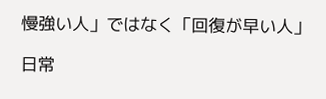慢強い人」ではなく「回復が早い人」

日常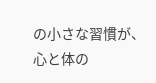の小さな習慣が、
心と体の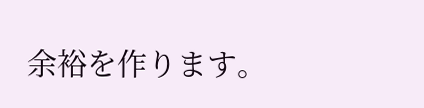余裕を作ります。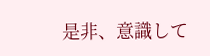是非、意識して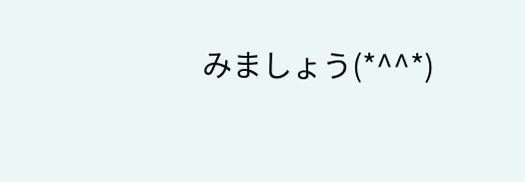みましょう(*^^*)